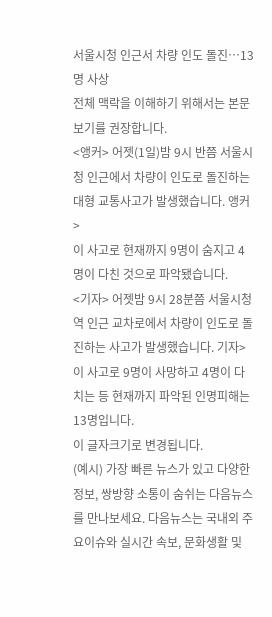서울시청 인근서 차량 인도 돌진…13명 사상
전체 맥락을 이해하기 위해서는 본문 보기를 권장합니다.
<앵커> 어젯(1일)밤 9시 반쯤 서울시청 인근에서 차량이 인도로 돌진하는 대형 교통사고가 발생했습니다. 앵커>
이 사고로 현재까지 9명이 숨지고 4명이 다친 것으로 파악됐습니다.
<기자> 어젯밤 9시 28분쯤 서울시청역 인근 교차로에서 차량이 인도로 돌진하는 사고가 발생했습니다. 기자>
이 사고로 9명이 사망하고 4명이 다치는 등 현재까지 파악된 인명피해는 13명입니다.
이 글자크기로 변경됩니다.
(예시) 가장 빠른 뉴스가 있고 다양한 정보, 쌍방향 소통이 숨쉬는 다음뉴스를 만나보세요. 다음뉴스는 국내외 주요이슈와 실시간 속보, 문화생활 및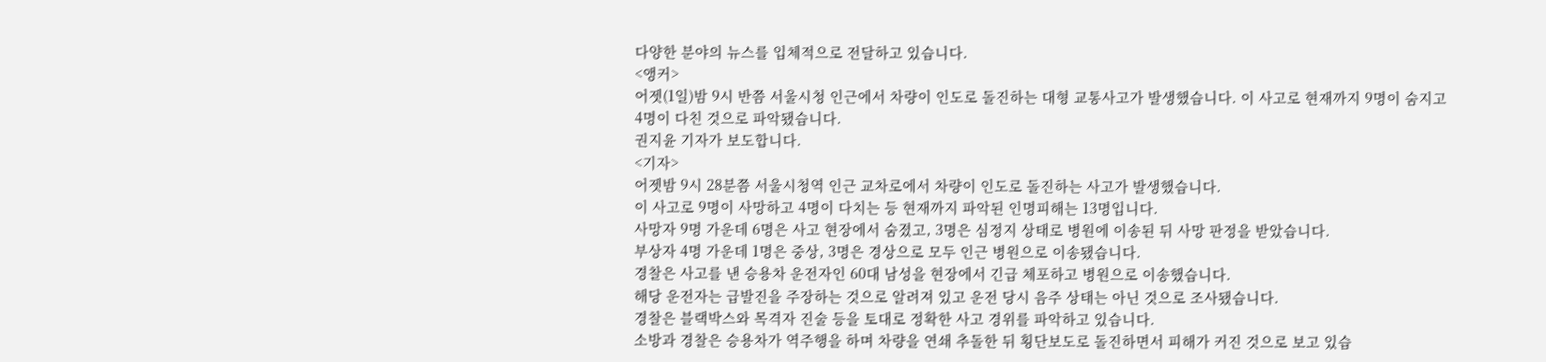다양한 분야의 뉴스를 입체적으로 전달하고 있습니다.
<앵커>
어젯(1일)밤 9시 반쯤 서울시청 인근에서 차량이 인도로 돌진하는 대형 교통사고가 발생했습니다. 이 사고로 현재까지 9명이 숨지고 4명이 다친 것으로 파악됐습니다.
권지윤 기자가 보도합니다.
<기자>
어젯밤 9시 28분쯤 서울시청역 인근 교차로에서 차량이 인도로 돌진하는 사고가 발생했습니다.
이 사고로 9명이 사망하고 4명이 다치는 등 현재까지 파악된 인명피해는 13명입니다.
사망자 9명 가운데 6명은 사고 현장에서 숨졌고, 3명은 심정지 상태로 병원에 이송된 뒤 사망 판정을 받았습니다.
부상자 4명 가운데 1명은 중상, 3명은 경상으로 모두 인근 병원으로 이송됐습니다.
경찰은 사고를 낸 승용차 운전자인 60대 남성을 현장에서 긴급 체포하고 병원으로 이송했습니다.
해당 운전자는 급발진을 주장하는 것으로 알려져 있고 운전 당시 음주 상태는 아닌 것으로 조사됐습니다.
경찰은 블랙박스와 목격자 진술 등을 토대로 정확한 사고 경위를 파악하고 있습니다.
소방과 경찰은 승용차가 역주행을 하며 차량을 연쇄 추돌한 뒤 횡단보도로 돌진하면서 피해가 커진 것으로 보고 있습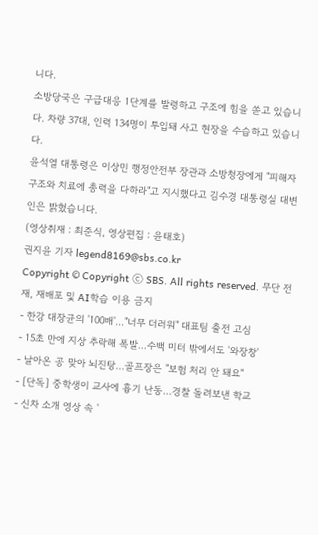니다.
소방당국은 구급대응 1단계를 발령하고 구조에 힘을 쏟고 있습니다. 차량 37대, 인력 134명이 투입돼 사고 현장을 수습하고 있습니다.
윤석열 대통령은 이상민 행정안전부 장관과 소방청장에게 "피해자 구조와 치료에 총력을 다하라"고 지시했다고 김수경 대통령실 대변인은 밝혔습니다.
(영상취재 : 최준식, 영상편집 : 윤태호)
권지윤 기자 legend8169@sbs.co.kr
Copyright © Copyright ⓒ SBS. All rights reserved. 무단 전재, 재배포 및 AI학습 이용 금지
- 한강 대장균의 '100배'…"너무 더러워" 대표팀 출전 고심
- 15초 만에 지상 추락해 폭발…수백 미터 밖에서도 '와장창'
- 날아온 공 맞아 뇌진탕…골프장은 "보험 처리 안 돼요"
- [단독] 중학생이 교사에 흉기 난동…경찰 돌려보낸 학교
- 신차 소개 영상 속 '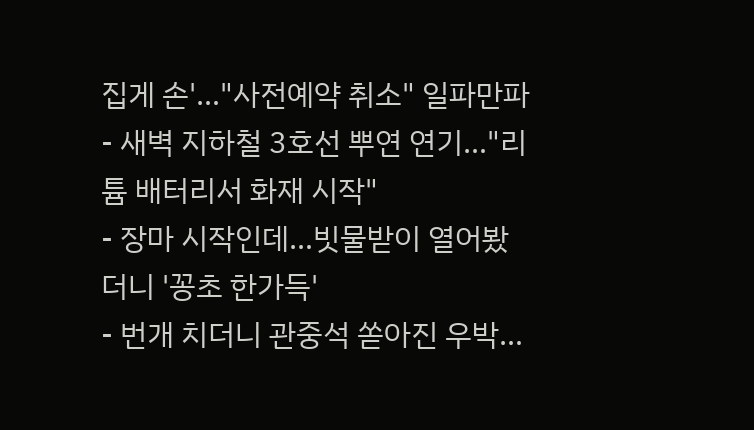집게 손'…"사전예약 취소" 일파만파
- 새벽 지하철 3호선 뿌연 연기…"리튬 배터리서 화재 시작"
- 장마 시작인데…빗물받이 열어봤더니 '꽁초 한가득'
- 번개 치더니 관중석 쏟아진 우박…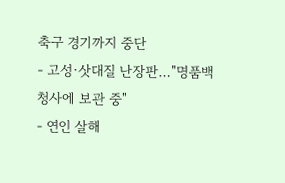축구 경기까지 중단
- 고성·삿대질 난장판…"명품백 청사에 보관 중"
- 연인 살해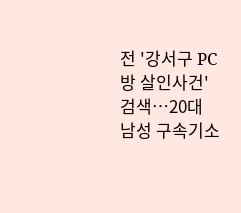전 '강서구 PC방 살인사건' 검색…20대 남성 구속기소